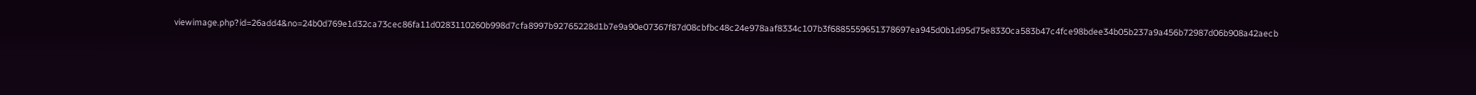viewimage.php?id=26add4&no=24b0d769e1d32ca73cec86fa11d0283110260b998d7cfa8997b92765228d1b7e9a90e07367f87d08cbfbc48c24e978aaf8334c107b3f6885559651378697ea945d0b1d95d75e8330ca583b47c4fce98bdee34b05b237a9a456b72987d06b908a42aecb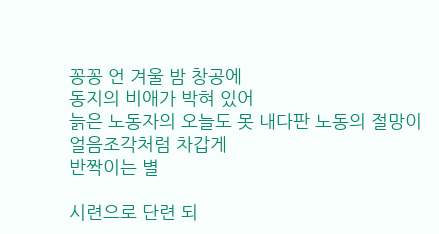꽁꽁 언 겨울 밤 창공에
동지의 비애가 박혀 있어
늙은 노동자의 오늘도 못 내다판 노동의 절망이
얼음조각처럼 차갑게
반짝이는 별

시련으로 단련 되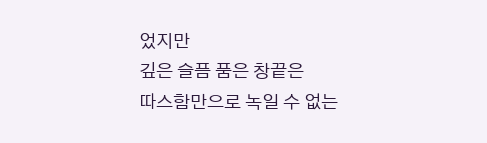었지만
깊은 슬픔 품은 창끝은
따스함만으로 녹일 수 없는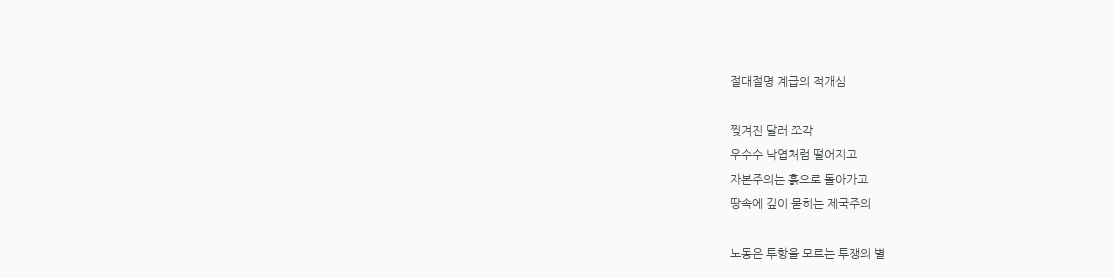절대절명 계급의 적개심

찢겨진 달러 쪼각
우수수 낙엽처럼 떨어지고
자본주의는 흙으로 돌아가고
땅속에 깊이 묻히는 제국주의

노동은 투항을 모르는 투쟁의 별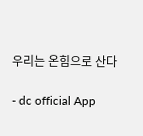우리는 온힘으로 산다

- dc official App